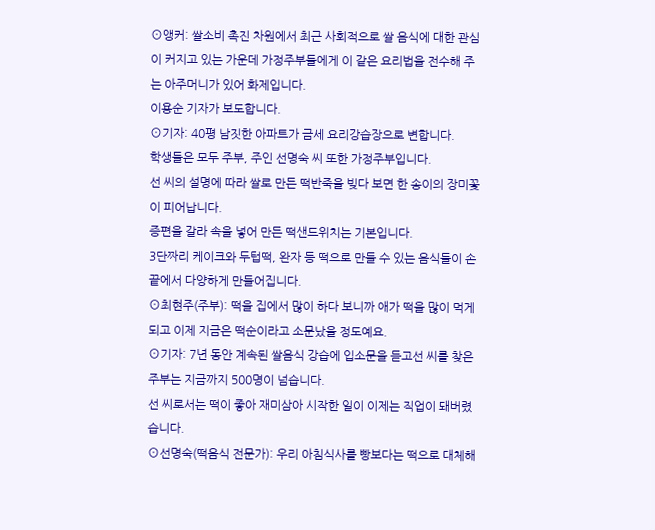⊙앵커: 쌀소비 촉진 차원에서 최근 사회적으로 쌀 음식에 대한 관심이 커지고 있는 가운데 가정주부들에게 이 같은 요리법을 전수해 주는 아주머니가 있어 화제입니다.
이용순 기자가 보도합니다.
⊙기자: 40평 남짓한 아파트가 금세 요리강습장으로 변합니다.
학생들은 모두 주부, 주인 선명숙 씨 또한 가정주부입니다.
선 씨의 설명에 따라 쌀로 만든 떡반죽을 빚다 보면 한 송이의 장미꽃이 피어납니다.
증편을 갈라 속을 넣어 만든 떡샌드위치는 기본입니다.
3단짜리 케이크와 두텁떡, 완자 등 떡으로 만들 수 있는 음식들이 손끝에서 다양하게 만들어집니다.
⊙최현주(주부): 떡을 집에서 많이 하다 보니까 애가 떡을 많이 먹게 되고 이제 지금은 떡순이라고 소문났을 정도예요.
⊙기자: 7년 동안 계속된 쌀음식 강습에 입소문을 듣고선 씨를 찾은 주부는 지금까지 500명이 넘습니다.
선 씨로서는 떡이 좋아 재미삼아 시작한 일이 이제는 직업이 돼버렸습니다.
⊙선명숙(떡음식 전문가): 우리 아침식사를 빵보다는 떡으로 대체해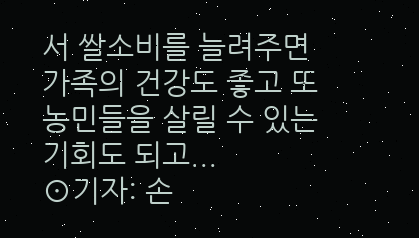서 쌀소비를 늘려주면 가족의 건강도 좋고 또 농민들을 살릴 수 있는 기회도 되고...
⊙기자: 손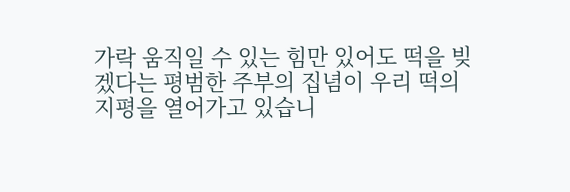가락 움직일 수 있는 힘만 있어도 떡을 빚겠다는 평범한 주부의 집념이 우리 떡의 지평을 열어가고 있습니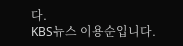다.
KBS뉴스 이용순입니다.